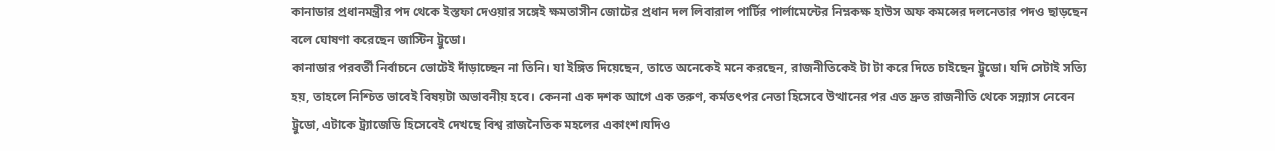কানাডার প্রধানমন্ত্রীর পদ থেকে ইস্তফা দেওয়ার সঙ্গেই ক্ষমতাসীন জোটের প্রধান দল লিবারাল পার্টির পার্লামেন্টের নিম্নকক্ষ হাউস অফ কমন্সের দলনেতার পদও ছাড়ছেন বলে ঘোষণা করেছেন জাস্টিন ট্রুডো।
কানাডার পরবর্তী নির্বাচনে ভোটেই দাঁড়াচ্ছেন না তিনি। যা ইঙ্গিত দিয়েছেন, তাতে অনেকেই মনে করছেন, রাজনীতিকেই টা টা করে দিতে চাইছেন ট্রুডো। যদি সেটাই সত্যি হয়, তাহলে নিশ্চিত ভাবেই বিষয়টা অভাবনীয় হবে। কেননা এক দশক আগে এক তরুণ, কর্মতৎপর নেতা হিসেবে উত্থানের পর এত দ্রুত রাজনীতি থেকে সন্ন্যাস নেবেন ট্রুডো, এটাকে ট্র্যাজেডি হিসেবেই দেখছে বিশ্ব রাজনৈতিক মহলের একাংশ।যদিও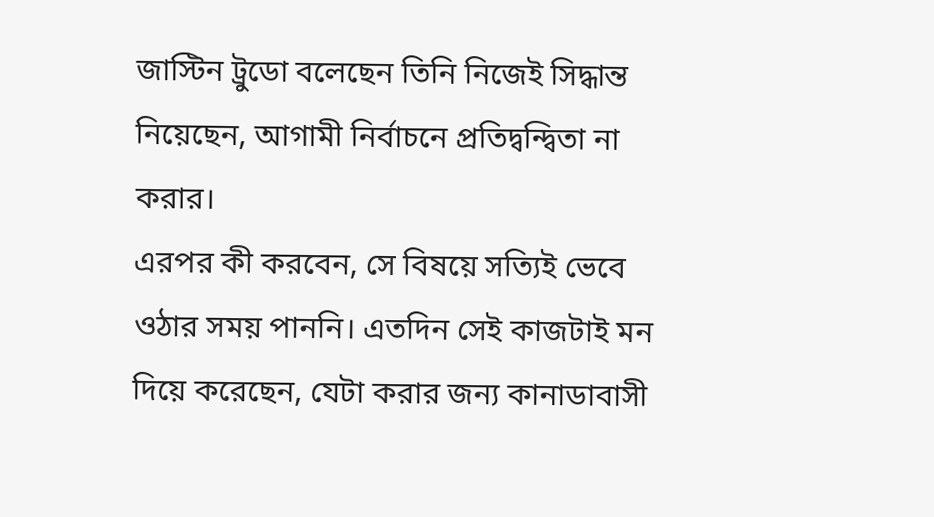জাস্টিন ট্রুডো বলেছেন তিনি নিজেই সিদ্ধান্ত নিয়েছেন, আগামী নির্বাচনে প্রতিদ্বন্দ্বিতা না করার।
এরপর কী করবেন, সে বিষয়ে সত্যিই ভেবে ওঠার সময় পাননি। এতদিন সেই কাজটাই মন দিয়ে করেছেন, যেটা করার জন্য কানাডাবাসী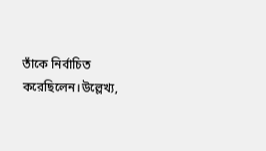তাঁকে নির্বাচিত করেছিলেন।উল্লেখ্য,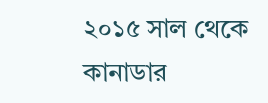২০১৫ সাল থেকে কানাডার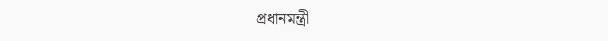প্রধানমন্ত্রী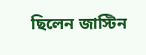ছিলেন জাস্টিন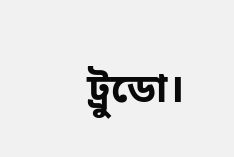ট্রুডো।